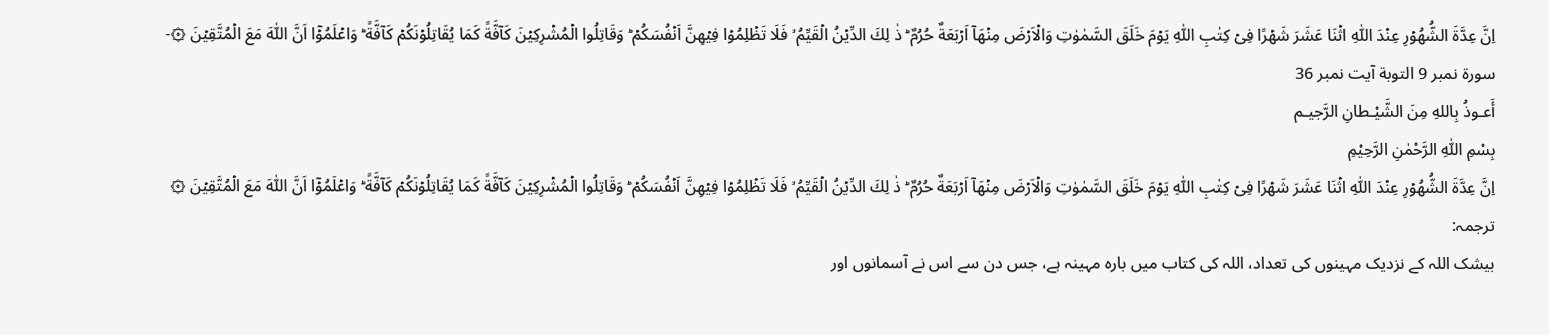اِنَّ عِدَّةَ الشُّهُوۡرِ عِنۡدَ اللّٰهِ اثۡنَا عَشَرَ شَهۡرًا فِىۡ كِتٰبِ اللّٰهِ يَوۡمَ خَلَقَ السَّمٰوٰتِ وَالۡاَرۡضَ مِنۡهَاۤ اَرۡبَعَةٌ حُرُمٌ ؕ ذٰ لِكَ الدِّيۡنُ الۡقَيِّمُ ۙ فَلَا تَظۡلِمُوۡا فِيۡهِنَّ اَنۡفُسَكُمۡ ؕ وَقَاتِلُوا الۡمُشۡرِكِيۡنَ كَآفَّةً كَمَا يُقَاتِلُوۡنَكُمۡ كَآفَّةً ؕ وَاعۡلَمُوۡۤا اَنَّ اللّٰهَ مَعَ الۡمُتَّقِيۡنَ ۞- سورۃ نمبر 9 التوبة آیت نمبر 36
أَعـوذُ بِاللهِ مِنَ الشَّيْـطانِ الرَّجيـم
بِسْمِ اللّٰهِ الرَّحْمٰنِ الرَّحِيْمِ
اِنَّ عِدَّةَ الشُّهُوۡرِ عِنۡدَ اللّٰهِ اثۡنَا عَشَرَ شَهۡرًا فِىۡ كِتٰبِ اللّٰهِ يَوۡمَ خَلَقَ السَّمٰوٰتِ وَالۡاَرۡضَ مِنۡهَاۤ اَرۡبَعَةٌ حُرُمٌ ؕ ذٰ لِكَ الدِّيۡنُ الۡقَيِّمُ ۙ فَلَا تَظۡلِمُوۡا فِيۡهِنَّ اَنۡفُسَكُمۡ ؕ وَقَاتِلُوا الۡمُشۡرِكِيۡنَ كَآفَّةً كَمَا يُقَاتِلُوۡنَكُمۡ كَآفَّةً ؕ وَاعۡلَمُوۡۤا اَنَّ اللّٰهَ مَعَ الۡمُتَّقِيۡنَ ۞
ترجمہ:
بیشک اللہ کے نزدیک مہینوں کی تعداد، اللہ کی کتاب میں بارہ مہینہ ہے، جس دن سے اس نے آسمانوں اور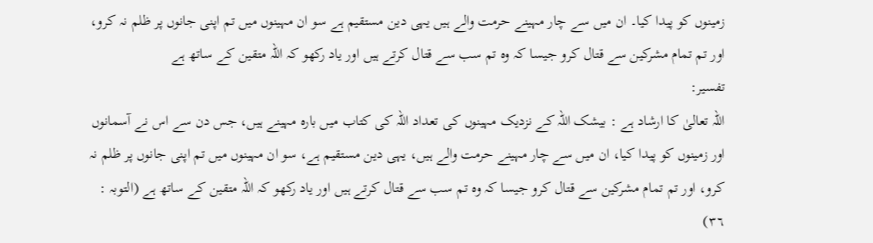زمینوں کو پیدا کیا۔ ان میں سے چار مہینے حرمت والے ہیں یہی دین مستقیم ہے سو ان مہینوں میں تم اپنی جانوں پر ظلم نہ کرو، اور تم تمام مشرکین سے قتال کرو جیسا کہ وہ تم سب سے قتال کرتے ہیں اور یاد رکھو کہ اللہ متقین کے ساتھ ہے
تفسیر:
اللہ تعالیٰ کا ارشاد ہے : بیشک اللہ کے نزدیک مہینوں کی تعداد اللہ کی کتاب میں بارہ مہینے ہیں، جس دن سے اس نے آسمانوں اور زمینوں کو پیدا کیا، ان میں سے چار مہینے حرمت والے ہیں، یہی دین مستقیم ہے، سو ان مہینوں میں تم اپنی جانوں پر ظلم نہ کرو، اور تم تمام مشرکین سے قتال کرو جیسا کہ وہ تم سب سے قتال کرتے ہیں اور یاد رکھو کہ اللہ متقین کے ساتھ ہے (التوبہ : ٣٦)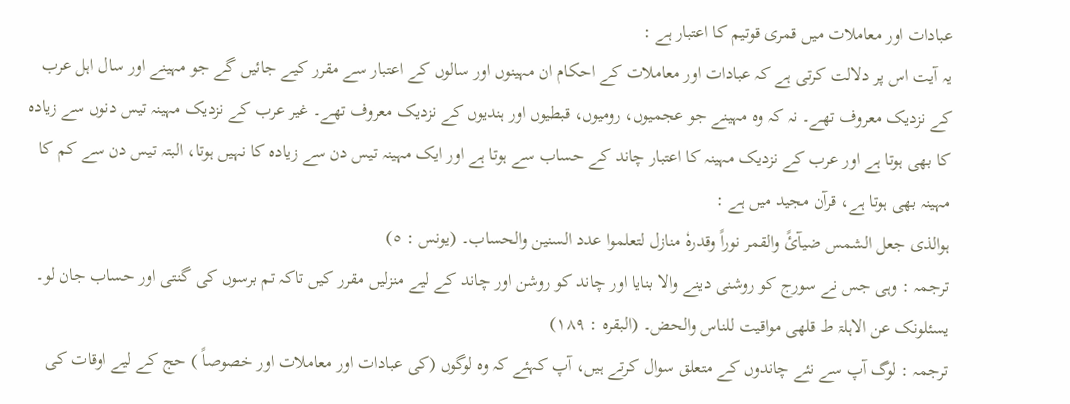عبادات اور معاملات میں قمری قوتیم کا اعتبار ہے :
یہ آیت اس پر دلالت کرتی ہے کہ عبادات اور معاملات کے احکام ان مہینوں اور سالوں کے اعتبار سے مقرر کیے جائیں گے جو مہینے اور سال اہل عرب کے نزدیک معروف تھے۔ نہ کہ وہ مہینے جو عجمیوں، رومیوں، قبطیوں اور ہندیوں کے نزدیک معروف تھے۔ غیر عرب کے نزدیک مہینہ تیس دنوں سے زیادہ کا بھی ہوتا ہے اور عرب کے نزدیک مہینہ کا اعتبار چاند کے حساب سے ہوتا ہے اور ایک مہینہ تیس دن سے زیادہ کا نہیں ہوتا، البتہ تیس دن سے کم کا مہینہ بھی ہوتا ہے، قرآن مجید میں ہے :
ہوالذی جعل الشمس ضیآئً والقمر نوراً وقدرہٗ منازل لتعلموا عدد السنین والحساب۔ (یونس : ٥)
ترجمہ : وہی جس نے سورج کو روشنی دینے والا بنایا اور چاند کو روشن اور چاند کے لیے منزلیں مقرر کیں تاکہ تم برسوں کی گنتی اور حساب جان لو۔
یسئلونک عن الاہلۃ ط قلھی مواقیت للناس والحض۔ (البقرہ : ١٨٩)
ترجمہ : لوگ آپ سے نئے چاندوں کے متعلق سوال کرتے ہیں، آپ کہئے کہ وہ لوگوں (کی عبادات اور معاملات اور خصوصاً ) حج کے لیے اوقات کی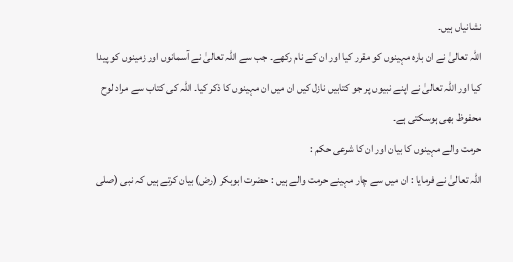نشانیاں ہیں۔
اللہ تعالیٰ نے ان بارہ مہینوں کو مقرر کیا اور ان کے نام رکھے۔ جب سے اللہ تعالیٰ نے آسمانوں اور زمینوں کو پیدا کیا اور اللہ تعالیٰ نے اپنے نبیوں پر جو کتابیں نازل کیں ان میں ان مہینوں کا ذکر کیا۔ اللہ کی کتاب سے مراد لوح محفوظ بھی ہوسکتی ہے۔
حرمت والے مہینوں کا بیان اور ان کا شرعی حکم :
اللہ تعالیٰ نے فرمایا : ان میں سے چار مہینے حرمت والے ہیں : حضرت ابوبکر (رض) بیان کرتے ہیں کہ نبی (صلی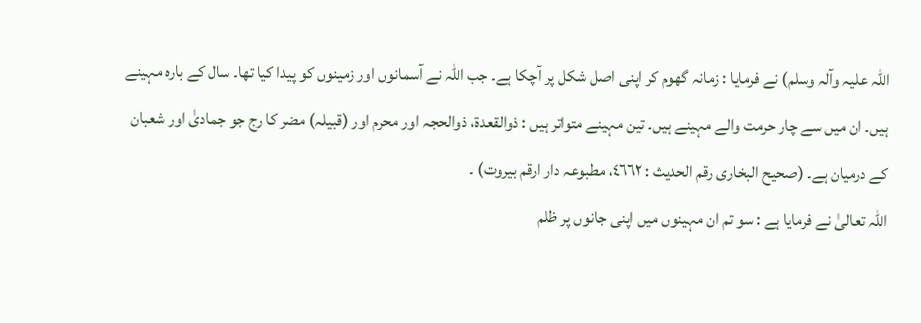اللہ علیہ وآلہ وسلم) نے فرمایا : زمانہ گھوم کر اپنی اصل شکل پر آچکا ہے۔ جب اللہ نے آسمانوں اور زمینوں کو پیدا کیا تھا۔ سال کے بارہ مہینے ہیں۔ ان میں سے چار حرمت والے مہینے ہیں۔ تین مہینے متواتر ہیں : ذوالقعدۃ، ذوالحجہ اور محرم اور (قبیلہ) مضر کا رج جو جمادیٰ اور شعبان کے درمیان ہے۔ (صحیح البخاری رقم الحدیث : ٤٦٦٢، مطبوعہ دار ارقم بیروت) ۔
اللہ تعالیٰ نے فرمایا ہے : سو تم ان مہینوں میں اپنی جانوں پر ظلم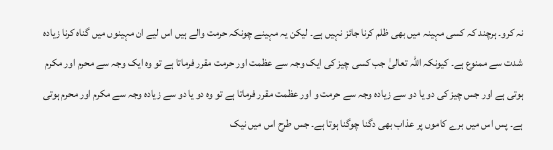نہ کرو۔ ہرچند کہ کسی مہینہ میں بھی ظلم کرنا جائز نہیں ہے۔ لیکن یہ مہینے چونکہ حرمت والے ہیں اس لیے ان مہینوں میں گناہ کرنا زیادہ شدت سے ممنوع ہے۔ کیونکہ اللہ تعالیٰ جب کسی چیز کی ایک وجہ سے عظمت اور حرمت مقرر فرماتا ہے تو وہ ایک وجہ سے محرم اور مکرم ہوتی ہے اور جس چیز کی دو یا دو سے زیادہ وجہ سے حرمت و اور عظمت مقرر فرماتا ہے تو وہ دو یا دو سے زیادہ وجہ سے مکرم اور محرم ہوتی ہے۔ پس اس میں برے کاموں پر عذاب بھی دگنا چوگنا ہوتا ہے۔ جس طرح اس میں نیک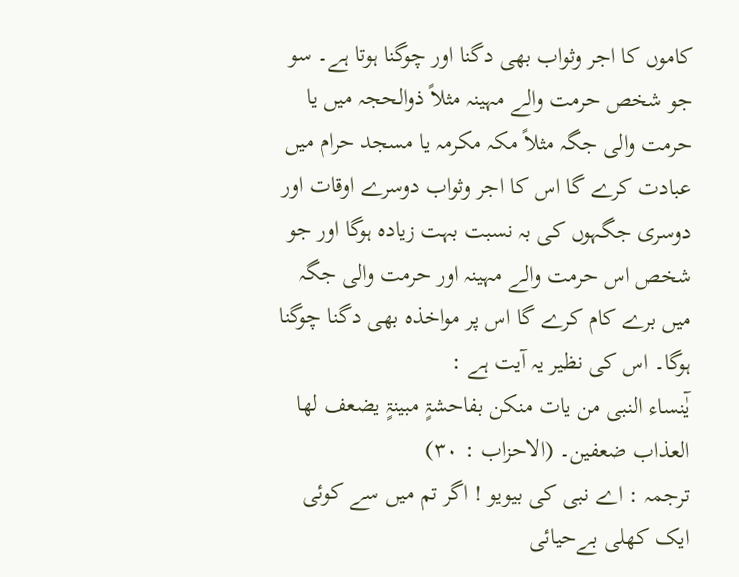کاموں کا اجر وثواب بھی دگنا اور چوگنا ہوتا ہے۔ سو جو شخص حرمت والے مہینہ مثلاً ذوالحجہ میں یا حرمت والی جگہ مثلاً مکہ مکرمہ یا مسجد حرام میں عبادت کرے گا اس کا اجر وثواب دوسرے اوقات اور دوسری جگہوں کی بہ نسبت بہت زیادہ ہوگا اور جو شخص اس حرمت والے مہینہ اور حرمت والی جگہ میں برے کام کرے گا اس پر مواخذہ بھی دگنا چوگنا ہوگا۔ اس کی نظیر یہ آیت ہے :
یٰٓنساء النبی من یات منکن بفاحشۃٍ مبینۃٍ یضعف لھا العذاب ضعفین۔ (الاحزاب : ٣٠)
ترجمہ : اے نبی کی بیویو ! اگر تم میں سے کوئی ایک کھلی بےحیائی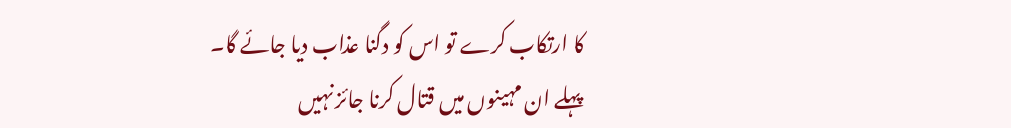کا ارتکاب کرے تو اس کو دگنا عذاب دیا جائے گا۔
پہلے ان مہینوں میں قتال کرنا جائز نہیں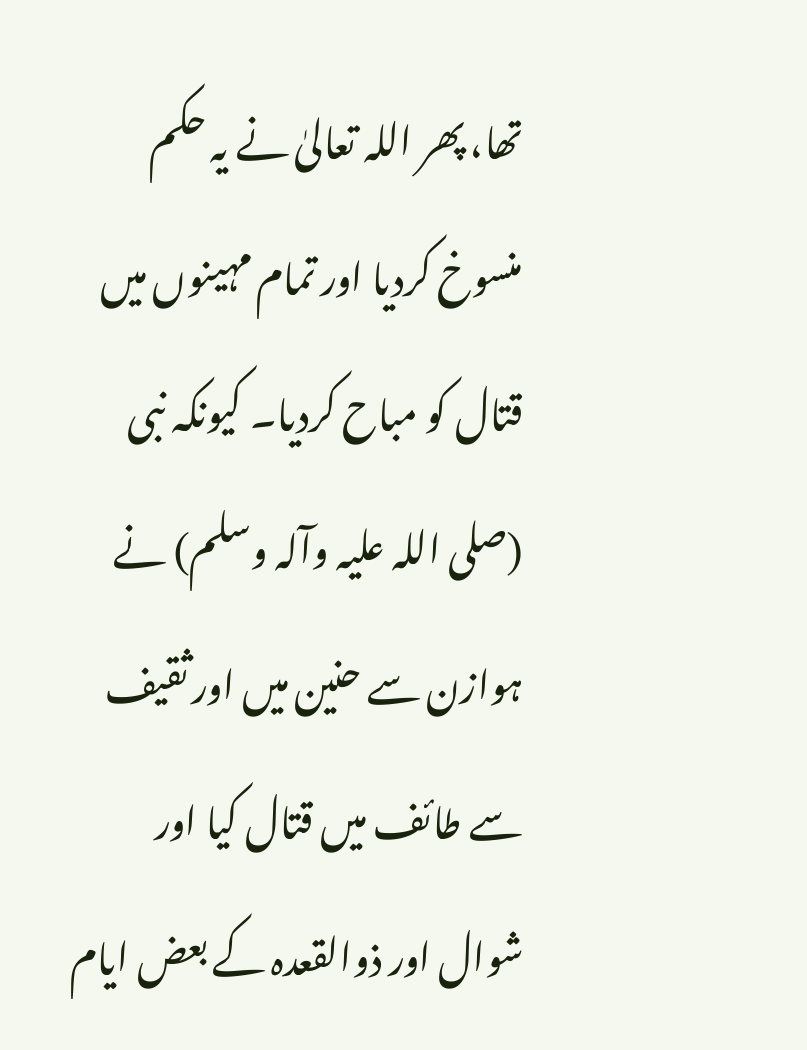تھا، پھر اللہ تعالیٰ نے یہ حکم منسوخ کردیا اور تمام مہینوں میں قتال کو مباح کردیا۔ کیونکہ نبی (صلی اللہ علیہ وآلہ وسلم) نے ہوازن سے حنین میں اور ثقیف سے طائف میں قتال کیا اور شوال اور ذوالقعدہ کے بعض ایام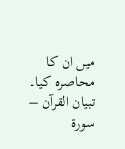میں ان کا محاصرہ کیا۔
تبیان القرآن – سورۃ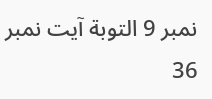نمبر 9 التوبة آیت نمبر 36